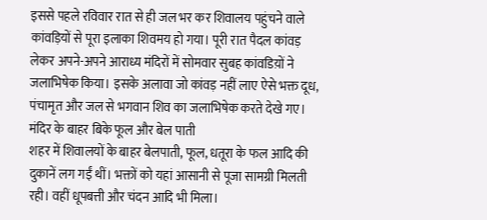इससे पहले रविवार रात से ही जल भर कर शिवालय पहुंचने वाले कांवड़ियों से पूरा इलाका शिवमय हो गया। पूरी रात पैदल कांवड़ लेकर अपने-अपने आराध्य मंदिरों में सोमवार सुबह कांवडिय़ों ने जलाभिषेक किया। इसके अलावा जो कांवड़ नहीं लाए ऐसे भक्त दूध, पंचामृत और जल से भगवान शिव का जलाभिषेक करते देखे गए।
मंदिर के बाहर बिके फूल और बेल पाती
शहर में शिवालयों के बाहर बेलपाती, फूल, धतूरा के फल आदि की दुकानें लग गईं थीं। भक्तों को यहां आसानी से पूजा सामग्री मिलती रही। वहीं धूपबत्ती और चंदन आदि भी मिला।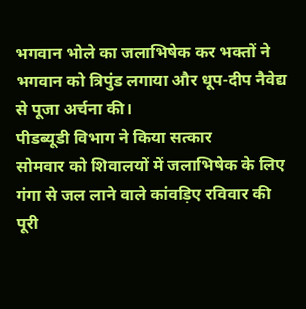भगवान भोले का जलाभिषेक कर भक्तों ने भगवान को त्रिपुंड लगाया और धूप-दीप नैवेद्य से पूजा अर्चना की।
पीडब्यूडी विभाग ने किया सत्कार
सोमवार को शिवालयों में जलाभिषेक के लिए गंगा से जल लाने वाले कांवड़िए रविवार की पूरी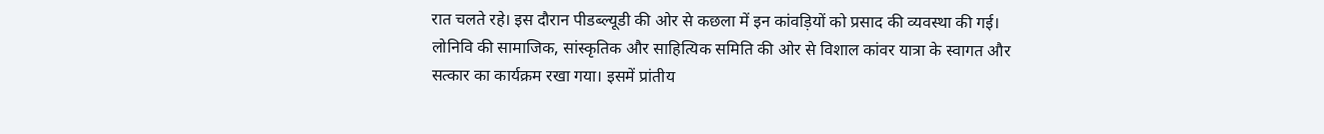रात चलते रहे। इस दौरान पीडब्ल्यूडी की ओर से कछला में इन कांवड़ियों को प्रसाद की व्यवस्था की गई। लोनिवि की सामाजिक, सांस्कृतिक और साहित्यिक समिति की ओर से विशाल कांवर यात्रा के स्वागत और सत्कार का कार्यक्रम रखा गया। इसमें प्रांतीय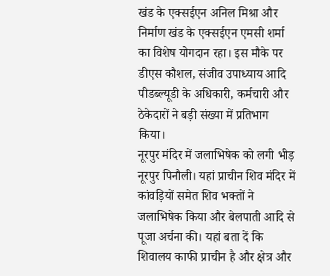खंड के एक्सईएन अनिल मिश्रा और निर्माण खंड के एक्सईएन एमसी शर्मा का विशेष योगदान रहा। इस मौके पर डीएस कौशल, संजीव उपाध्याय आदि पीडब्ल्यूडी के अधिकारी, कर्मचारी और ठेकेदारों ने बड़ी संख्या में प्रतिभाग किया।
नूरपुर मंदिर में जलाभिषेक को लगी भीड़
नूरपुर पिनौली। यहां प्राचीन शिव मंदिर में कांवड़ियों समेत शिव भक्तों ने जलाभिषेक किया और बेलपाती आदि से पूजा अर्चना की। यहां बता दें कि शिवालय काफी प्राचीन है और क्षेत्र और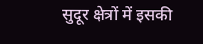सुदूर क्षेत्रों में इसकी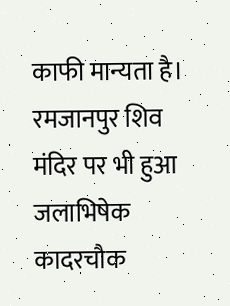काफी मान्यता है।
रमजानपुर शिव मंदिर पर भी हुआ जलाभिषेक
कादरचौक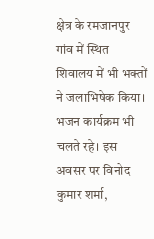क्षेत्र के रमजानपुर गांव में स्थित शिवालय में भी भक्तों ने जलाभिषेक किया। भजन कार्यक्रम भी चलते रहे। इस अवसर पर विनोद कुमार शर्मा,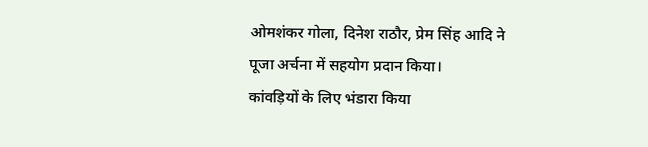ओमशंकर गोला, दिनेश राठौर, प्रेम सिंह आदि ने पूजा अर्चना में सहयोग प्रदान किया।
कांवड़ियों के लिए भंडारा किया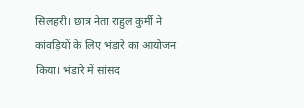सिलहरी। छात्र नेता राहुल कुर्मी ने कांवड़ियों के लिए भंडारे का आयोजन किया। भंडारे में सांसद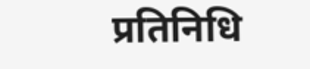प्रतिनिधि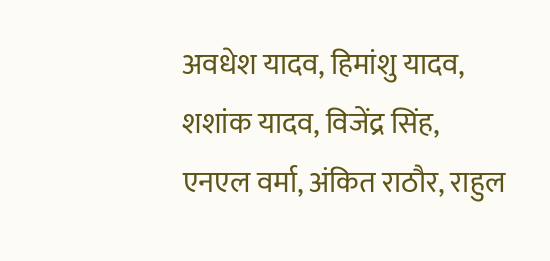अवधेश यादव, हिमांशु यादव, शशांक यादव, विजेंद्र सिंह, एनएल वर्मा, अंकित राठौर, राहुल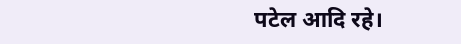पटेल आदि रहे।